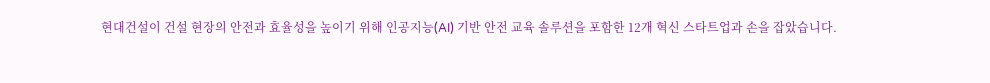현대건설이 건설 현장의 안전과 효율성을 높이기 위해 인공지능(AI) 기반 안전 교육 솔루션을 포함한 12개 혁신 스타트업과 손을 잡았습니다.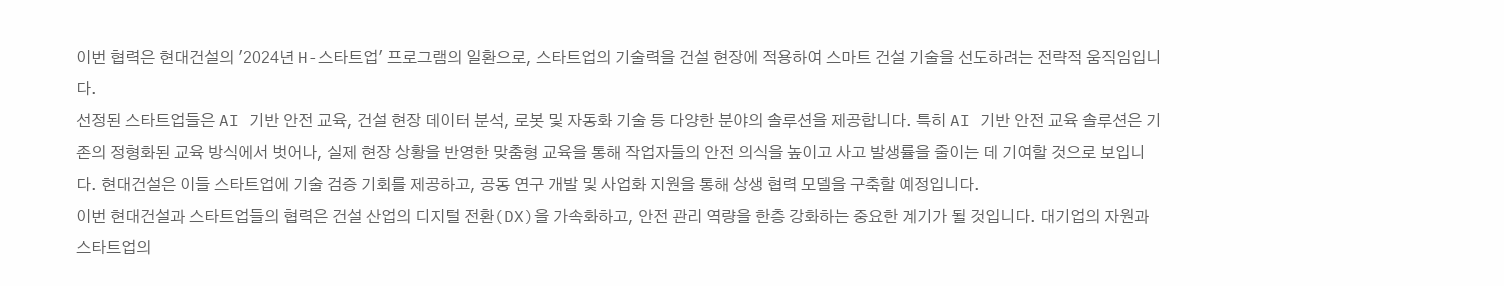이번 협력은 현대건설의 '2024년 H-스타트업' 프로그램의 일환으로, 스타트업의 기술력을 건설 현장에 적용하여 스마트 건설 기술을 선도하려는 전략적 움직임입니다.
선정된 스타트업들은 AI 기반 안전 교육, 건설 현장 데이터 분석, 로봇 및 자동화 기술 등 다양한 분야의 솔루션을 제공합니다. 특히 AI 기반 안전 교육 솔루션은 기존의 정형화된 교육 방식에서 벗어나, 실제 현장 상황을 반영한 맞춤형 교육을 통해 작업자들의 안전 의식을 높이고 사고 발생률을 줄이는 데 기여할 것으로 보입니다. 현대건설은 이들 스타트업에 기술 검증 기회를 제공하고, 공동 연구 개발 및 사업화 지원을 통해 상생 협력 모델을 구축할 예정입니다.
이번 현대건설과 스타트업들의 협력은 건설 산업의 디지털 전환(DX)을 가속화하고, 안전 관리 역량을 한층 강화하는 중요한 계기가 될 것입니다. 대기업의 자원과 스타트업의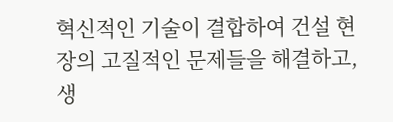혁신적인 기술이 결합하여 건설 현장의 고질적인 문제들을 해결하고, 생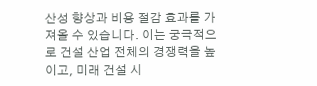산성 향상과 비용 절감 효과를 가져올 수 있습니다. 이는 궁극적으로 건설 산업 전체의 경쟁력을 높이고, 미래 건설 시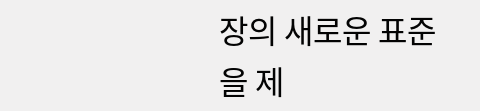장의 새로운 표준을 제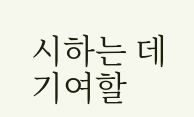시하는 데 기여할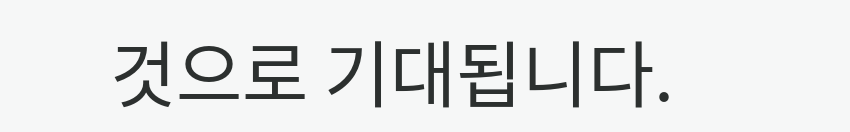것으로 기대됩니다.